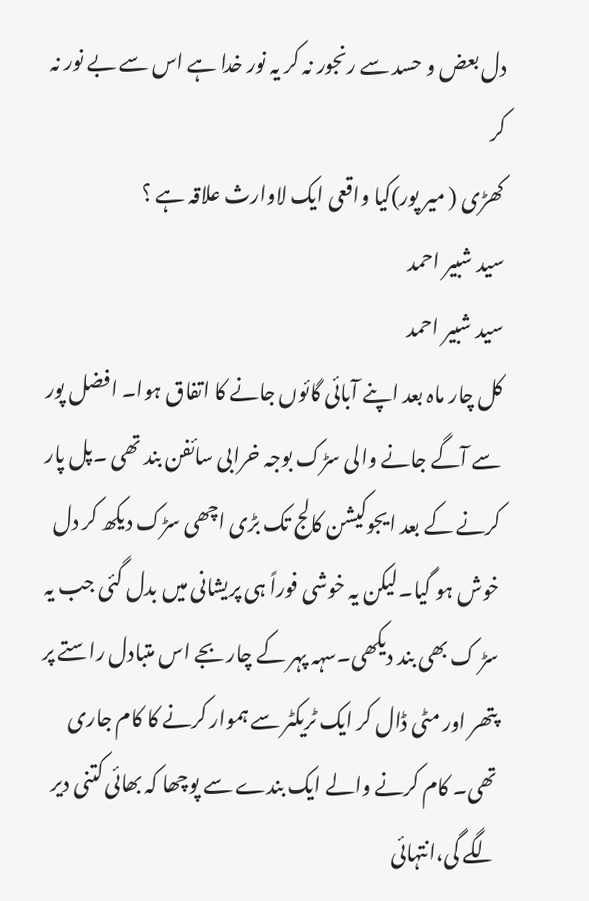دل بعض و حسد سے رنجور نہ کر یہ نور خدا ہے اس سے بے نور نہ کر
کھڑی ( میر پور)کیا واقعی ایک لاوارث علاقہ ہے ؟
سید شبیر احمد
سید شبیر احمد
کل چار ماہ بعد اپنے آبائی گائوں جانے کا اتفاق ہوا۔ افضل پور سے آگے جانے والی سڑک بوجہ خرابی سائفن بند تھی ۔پل پار کرنے کے بعد ایجوکیشن کالج تک بڑی اچھی سڑک دیکھ کر دل خوش ہو گیا۔لیکن یہ خوشی فوراً ہی پریشانی میں بدل گئی جب یہ سڑ ک بھی بند دیکھی۔سہہ پہر کے چار بجے اس متبادل راستے پر پتھر اور مٹی ڈال کر ایک ٹریکٹر سے ہموار کرنے کا کام جاری تھی۔ کام کرنے والے ایک بندے سے پوچھا کہ بھائی کتنی دیر لگے گی،انتہائی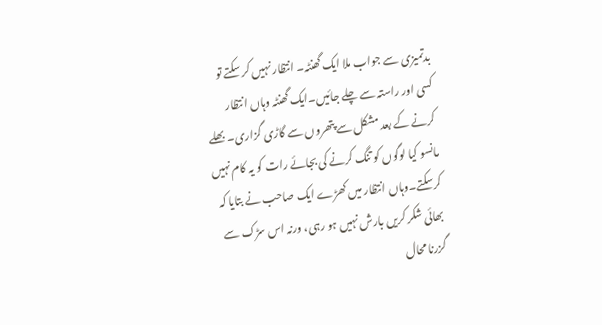بدتمیزی سے جواب ملا ایک گھنٹہ۔ انتظار نہیں کر سکتے تو کسی اور راستہ سے چلے جائیں۔ایک گھنٹہ وہاں انتظار کرنے کے بعد مشکل سے پتھروں سے گاڑی گزاری۔ بھلے مانسو کیا لوگوں کو تنگ کرنے کی بجائے رات کو یہ کام نہیں کرسکتے۔وہاں انتظار میں کھڑے ایک صاحب نے بتایا کہ بھائی شکر کریں بارش نہیں ہو رہی، ورنہ اس سڑک سے گزرنا محال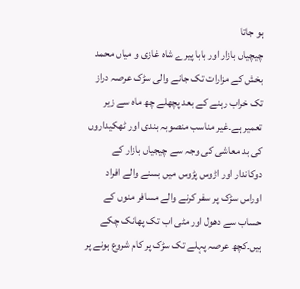ہو جاتا
چیچیاں بازار اور بابا پیرے شاہ غازی و میاں محمد بخش کے مزارات تک جانے والی سڑک عرصہ دراز تک خراب رہنے کے بعد پچھلے چھ ماہ سے زیر تعمیر ہے۔غیر مناسب منصوبہ بندی اور ٹھکیداروں کی بد معاشی کی وجہ سے چیجیاں بازار کے دوکاندار اور اڑوس پڑوس میں بسنے والے افراد اوراس سڑک پر سفر کرنے والے مسافر منوں کے حساب سے دھول اور مٹی اب تک پھانک چکے ہیں۔کچھ عرصہ پہلے تک سڑک پر کام شروع ہونے پر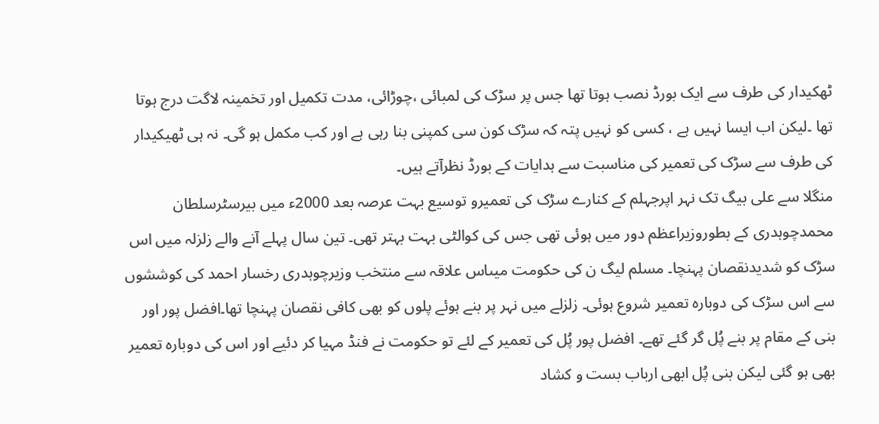ٹھکیدار کی طرف سے ایک بورڈ نصب ہوتا تھا جس پر سڑک کی لمبائی ،چوڑائی، مدت تکمیل اور تخمینہ لاگت درج ہوتا تھا ۔لیکن اب ایسا نہیں ہے ، کسی کو نہیں پتہ کہ سڑک کون سی کمپنی بنا رہی ہے اور کب مکمل ہو گی۔ نہ ہی ٹھیکیدار کی طرف سے سڑک کی تعمیر کی مناسبت سے ہدایات کے بورڈ نظرآتے ہیں۔
منگلا سے علی بیگ تک نہر اپرجہلم کے کنارے سڑک کی تعمیرو توسیع بہت عرصہ بعد 2000ء میں بیرسٹرسلطان محمدچوہدری کے بطوروزیراعظم دور میں ہوئی تھی جس کی کوالٹی بہت بہتر تھی۔ تین سال پہلے آنے والے زلزلہ میں اس سڑک کو شدیدنقصان پہنچا۔ مسلم لیگ ن کی حکومت میںاس علاقہ سے منتخب وزیرچوہدری رخسار احمد کی کوششوں سے اس سڑک کی دوبارہ تعمیر شروع ہوئی۔ زلزلے میں نہر پر بنے ہوئے پلوں کو بھی کافی نقصان پہنچا تھا۔افضل پور اور بنی کے مقام پر بنے پُل گر گئے تھے۔ افضل پور پُل کی تعمیر کے لئے تو حکومت نے فنڈ مہیا کر دئیے اور اس کی دوبارہ تعمیر بھی ہو گئی لیکن بنی پُل ابھی ارباب بست و کشاد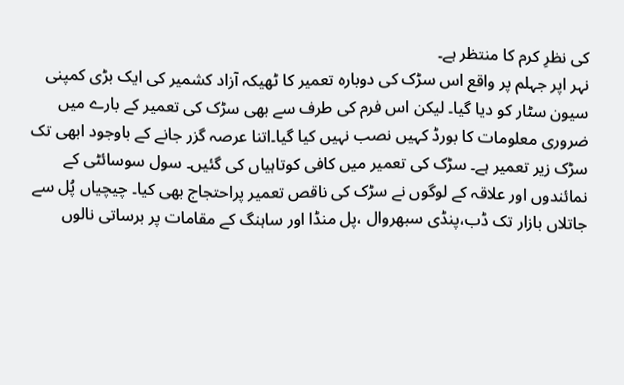کی نظرِ کرم کا منتظر ہے۔
نہر اپر جہلم پر واقع اس سڑک کی دوبارہ تعمیر کا ٹھیکہ آزاد کشمیر کی ایک بڑی کمپنی سیون سٹار کو دیا گیا۔ لیکن اس فرم کی طرف سے بھی سڑک کی تعمیر کے بارے میں ضروری معلومات کا بورڈ کہیں نصب نہیں کیا گیا۔اتنا عرصہ گزر جانے کے باوجود ابھی تک سڑک زیر تعمیر ہے۔ سڑک کی تعمیر میں کافی کوتاہیاں کی گئیں۔ سول سوسائٹی کے نمائندوں اور علاقہ کے لوگوں نے سڑک کی ناقص تعمیر پراحتجاج بھی کیا۔ چیچیاں پُل سے جاتلاں بازار تک ڈب،پنڈی سبھروال ،پل منڈا اور ساہنگ کے مقامات پر برساتی نالوں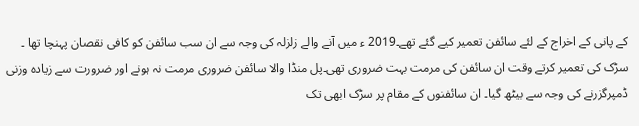کے پانی کے اخراج کے لئے سائفن تعمیر کیے گئے تھے۔2019 ء میں آنے والے زلزلہ کی وجہ سے ان سب سائفن کو کافی نقصان پہنچا تھا ۔ سڑک کی تعمیر کرتے وقت ان سائفن کی مرمت بہت ضروری تھی۔پل منڈا والا سائفن ضروری مرمت نہ ہونے اور ضرورت سے زیادہ وزنی ڈمپرگزرنے کی وجہ سے بیٹھ گیا۔ ان سائفنوں کے مقام پر سڑک ابھی تک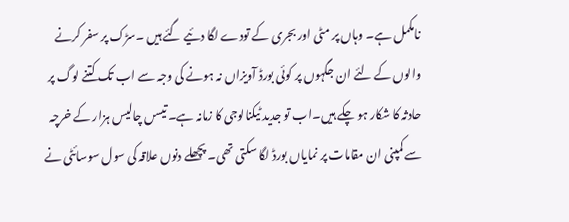نامکمل ہے۔ وہاں پر مٹی اور بجری کے تودے لگا دئیے گئے ہیں ۔سڑک پر سفر کرنے والوں کے لئے ان جگہوں پر کوئی بورڈ آویزاں نہ ہونے کی وجہ سے اب تک کتنے لوگ پر حادثہ کا شکار ہو چکے ہیں۔اب تو جدید ٹیکنالوجی کا زمانہ ہے۔ تیسں چالیس ہزار کے خرچہ سے کمپنی ان مقامات پر نمایاں بورڈ لگا سکتی تھی۔ پچھلے دنوں علاقہ کی سول سوسائٹی نے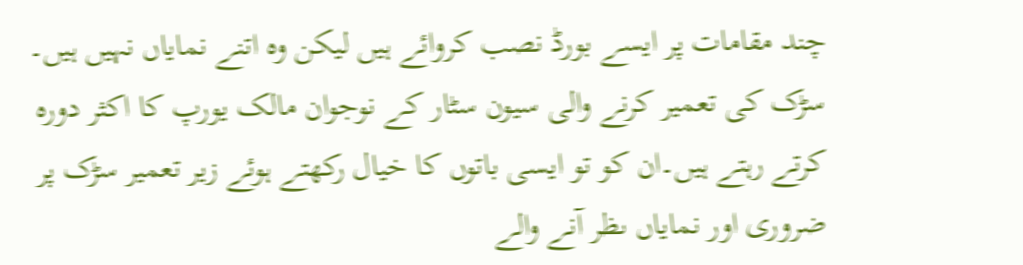چند مقامات پر ایسے بورڈ نصب کروائے ہیں لیکن وہ اتنے نمایاں نہیں ہیں۔ سڑک کی تعمیر کرنے والی سیون سٹار کے نوجوان مالک یورپ کا اکثر دورہ کرتے رہتے ہیں۔ان کو تو ایسی باتوں کا خیال رکھتے ہوئے زیر تعمیر سڑک پر ضروری اور نمایاں ںظر آنے والے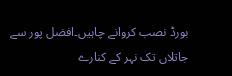بورڈ نصب کروانے چاہیں۔افضل پور سے جاتلاں تک نہر کے کنارے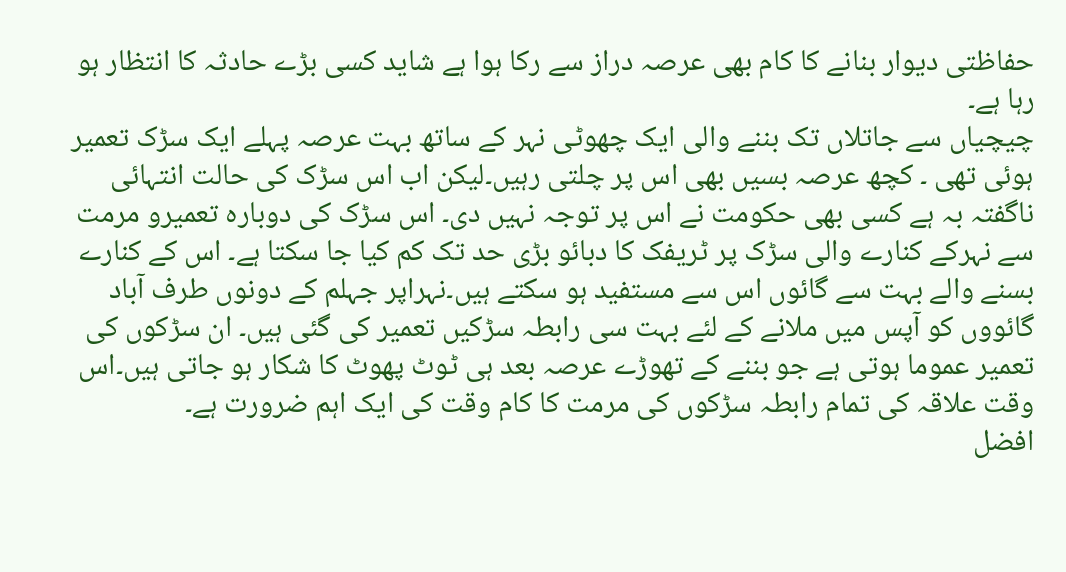حفاظتی دیوار بنانے کا کام بھی عرصہ دراز سے رکا ہوا ہے شاید کسی بڑے حادثہ کا انتظار ہو رہا ہے۔
چیچیاں سے جاتلاں تک بننے والی ایک چھوٹی نہر کے ساتھ بہت عرصہ پہلے ایک سڑک تعمیر ہوئی تھی ۔ کچھ عرصہ بسیں بھی اس پر چلتی رہیں۔لیکن اب اس سڑک کی حالت انتہائی ناگفتہ بہ ہے کسی بھی حکومت نے اس پر توجہ نہیں دی۔ اس سڑک کی دوبارہ تعمیرو مرمت سے نہرکے کنارے والی سڑک پر ٹریفک کا دبائو بڑی حد تک کم کیا جا سکتا ہے۔ اس کے کنارے بسنے والے بہت سے گائوں اس سے مستفید ہو سکتے ہیں۔نہراپر جہلم کے دونوں طرف آباد گائووں کو آپس میں ملانے کے لئے بہت سی رابطہ سڑکیں تعمیر کی گئی ہیں۔ ان سڑکوں کی تعمیر عموما ہوتی ہے جو بننے کے تھوڑے عرصہ بعد ہی ٹوٹ پھوٹ کا شکار ہو جاتی ہیں۔اس وقت علاقہ کی تمام رابطہ سڑکوں کی مرمت کا کام وقت کی ایک اہم ضرورت ہے۔
افضل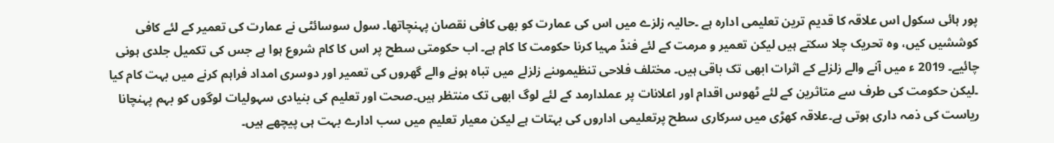پور ہائی سکول اس علاقہ کا قدیم ترین تعلیمی ادارہ ہے ۔حالیہ زلزے میں اس کی عمارت کو بھی کافی نقصان پہنچاتھا۔ سول سوسائٹی نے عمارت کی تعمیر کے لئے کافی کوششیں کیں، وہ تحریک چلا سکتے ہیں لیکن تعمیر و مرمت کے لئے فنڈ مہیا کرنا حکومت کا کام ہے۔ اب حکومتی سطح پر اس کا کام شروع ہوا ہے جس کی تکمیل جلدی ہونی چائیے۔ 2019 ء میں آنے والے زلزلے کے اثرات ابھی تک باقی ہیں۔ مختلف فلاحی تنظیموںنے زلزلے میں تباہ ہونے والے گھروں کی تعمیر اور دوسری امداد فراہم کرنے میں بہت کام کیا ۔لیکن حکومت کی طرف سے متاثرین کے لئے ٹھوس اقدام اور اعلانات پر عملدارمد کے لئے لوگ ابھی تک منتظر ہیں۔صحت اور تعلیم کی بنیادی سہولیات لوگوں کو بہم پہنچانا ریاست کی ذمہ داری ہوتی ہے۔علاقہ کھڑی میں سرکاری سطح پرتعلیمی اداروں کی بہتات ہے لیکن معیار تعلیم میں سب ادارے بہت ہی پیچھے ہیں۔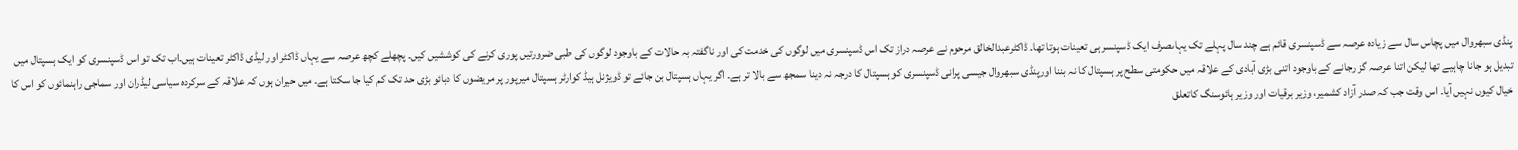پنڈی سبھروال میں پچاس سال سے زیادہ عرصہ سے ڈسپنسری قائم ہے چند سال پہلے تک یہاںصرف ایک ڈسپنسر ہی تعینات ہوتا تھا۔ ڈاکٹرعبدالخالق مرحوم نے عرصہ دراز تک اس ڈسپنسری میں لوگوں کی خدمت کی اور ناگفتہ بہ حالات کے باوجود لوگوں کی طبی ضرورتیں پوری کرنے کی کوششیں کیں۔ پچھلے کچھ عرصہ سے یہاں ڈاکٹر اور لیڈی ڈاکٹر تعینات ہیں۔اب تک تو اس ڈسپنسری کو ایک ہسپتال میں تبدیل ہو جانا چاہیے تھا لیکن اتنا عرصہ گز رجانے کے باوجود اتنی بڑی آبادی کے علاقہ میں حکومتی سطح پر ہسپتال کا نہ بننا اورپنڈی سبھروال جیسی پرانی ڈسپنسری کو ہسپتال کا درجہ نہ دینا سمجھ سے بالا تر ہے۔ اگر یہاں ہسپتال بن جائے تو ڈویژنل ہیڈ کوارٹر ہسپتال میرپور پر مریضوں کا دبائو بڑی حد تک کم کیا جا سکتا ہے۔ میں حیران ہوں کہ علاقہ کے سرکردہ سیاسی لیڈران اور سماجی راہنمائوں کو اس کا خیال کیوں نہیں آیا۔ اس وقت جب کہ صدر آزاد کشمیر، وزیر برقیات اور وزیر ہائوسنگ کاتعلق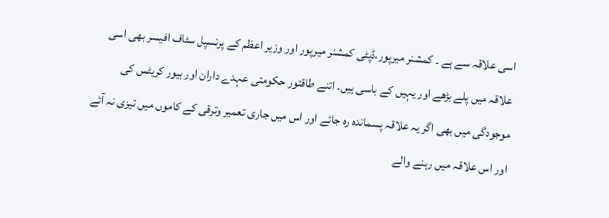اسی علاقہ سے ہے ۔ کمشنر میرپور،ڈپٹی کمشنر میرپور اور وزیر اعظم کے پرنسپل سٹاف افیسر بھی اسی علاقہ میں پلے بڑھے اور یہیں کے باسی ہیں۔ اتنے طاقتور حکومتی عہدے داران اور بیور کریٹس کی موجودگی میں بھی اگر یہ علاقہ پسماندہ رہ جائے اور اس میں جاری تعمیر وترقی کے کاموں میں تیزی نہ آئے اور اس علاقہ میں رہنے والے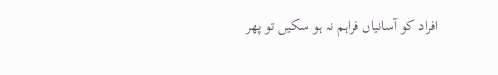افراد کو آسانیاں فراہم نہ ہو سکیں تو پھر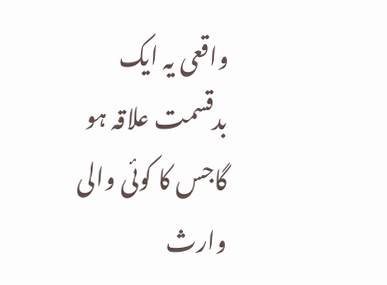واقعی یہ ایک بدقسمت علاقہ ہو گاجس کا کوئی والی وارث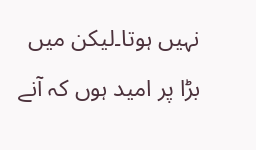نہیں ہوتا۔لیکن میں بڑا پر امید ہوں کہ آنے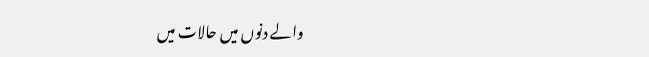والے دنوں میں حالات میں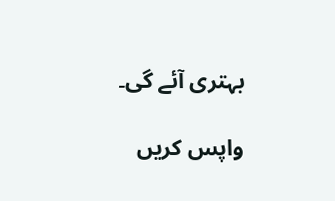بہتری آئے گی۔

واپس کریں